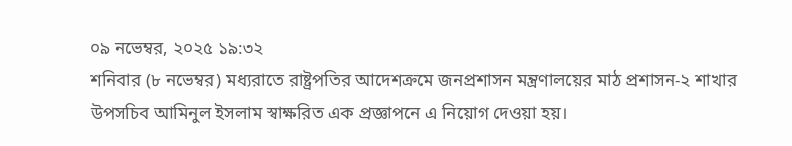০৯ নভেম্বর, ২০২৫ ১৯:৩২
শনিবার (৮ নভেম্বর) মধ্যরাতে রাষ্ট্রপতির আদেশক্রমে জনপ্রশাসন মন্ত্রণালয়ের মাঠ প্রশাসন-২ শাখার উপসচিব আমিনুল ইসলাম স্বাক্ষরিত এক প্রজ্ঞাপনে এ নিয়োগ দেওয়া হয়।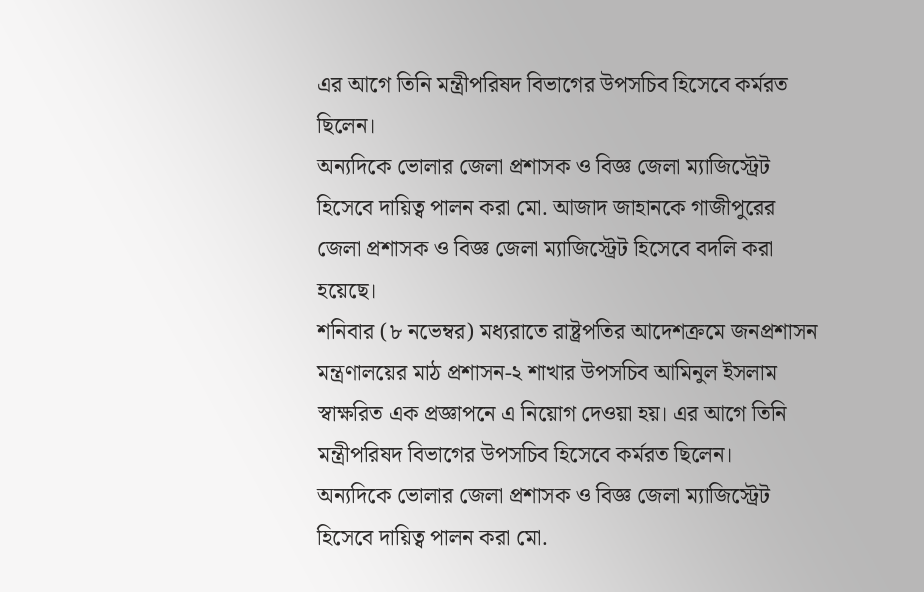এর আগে তিনি মন্ত্রীপরিষদ বিভাগের উপসচিব হিসেবে কর্মরত ছিলেন।
অন্যদিকে ভোলার জেলা প্রশাসক ও বিজ্ঞ জেলা ম্যাজিস্ট্রেট হিসেবে দায়িত্ব পালন করা মো. আজাদ জাহানকে গাজীপুরের জেলা প্রশাসক ও বিজ্ঞ জেলা ম্যাজিস্ট্রেট হিসেবে বদলি করা হয়েছে।
শনিবার (৮ নভেম্বর) মধ্যরাতে রাষ্ট্রপতির আদেশক্রমে জনপ্রশাসন মন্ত্রণালয়ের মাঠ প্রশাসন-২ শাখার উপসচিব আমিনুল ইসলাম স্বাক্ষরিত এক প্রজ্ঞাপনে এ নিয়োগ দেওয়া হয়। এর আগে তিনি মন্ত্রীপরিষদ বিভাগের উপসচিব হিসেবে কর্মরত ছিলেন।
অন্যদিকে ভোলার জেলা প্রশাসক ও বিজ্ঞ জেলা ম্যাজিস্ট্রেট হিসেবে দায়িত্ব পালন করা মো.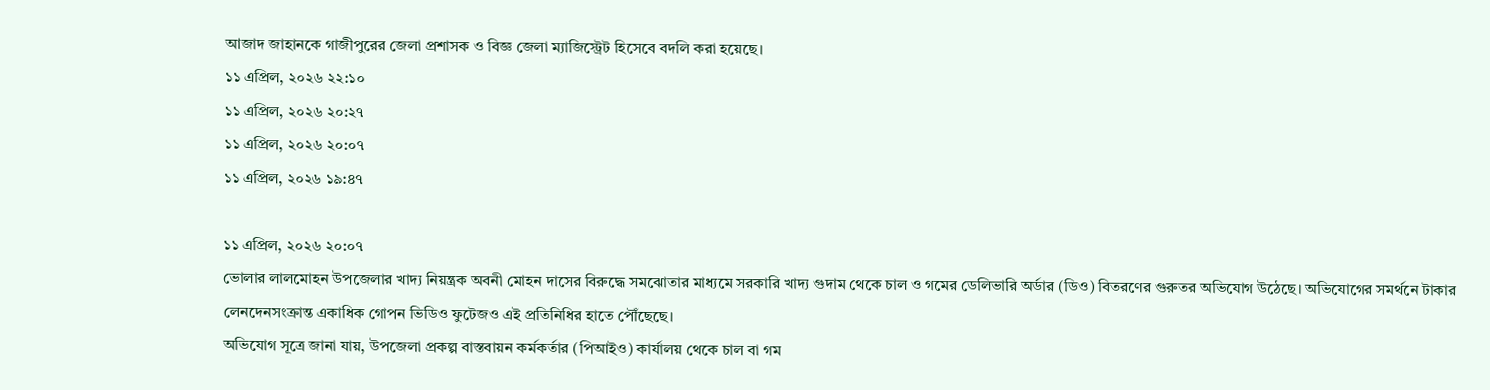আজাদ জাহানকে গাজীপুরের জেলা প্রশাসক ও বিজ্ঞ জেলা ম্যাজিস্ট্রেট হিসেবে বদলি করা হয়েছে।
১১ এপ্রিল, ২০২৬ ২২:১০
১১ এপ্রিল, ২০২৬ ২০:২৭
১১ এপ্রিল, ২০২৬ ২০:০৭
১১ এপ্রিল, ২০২৬ ১৯:৪৭

১১ এপ্রিল, ২০২৬ ২০:০৭
ভোলার লালমোহন উপজেলার খাদ্য নিয়ন্ত্রক অবনী মোহন দাসের বিরুদ্ধে সমঝোতার মাধ্যমে সরকারি খাদ্য গুদাম থেকে চাল ও গমের ডেলিভারি অর্ডার (ডিও) বিতরণের গুরুতর অভিযোগ উঠেছে। অভিযোগের সমর্থনে টাকার লেনদেনসংক্রান্ত একাধিক গোপন ভিডিও ফুটেজও এই প্রতিনিধির হাতে পৌঁছেছে।
অভিযোগ সূত্রে জানা যায়, উপজেলা প্রকল্প বাস্তবায়ন কর্মকর্তার (পিআইও) কার্যালয় থেকে চাল বা গম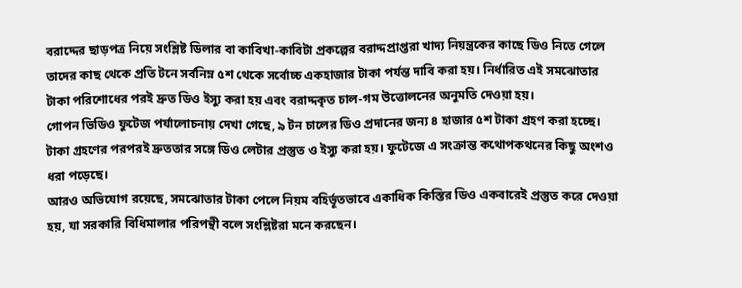বরাদ্দের ছাড়পত্র নিয়ে সংশ্লিষ্ট ডিলার বা কাবিখা-কাবিটা প্রকল্পের বরাদ্দপ্রাপ্তরা খাদ্য নিয়ন্ত্রকের কাছে ডিও নিতে গেলে তাদের কাছ থেকে প্রতি টনে সর্বনিম্ন ৫শ থেকে সর্বোচ্চ একহাজার টাকা পর্যন্ত দাবি করা হয়। নির্ধারিত এই সমঝোতার টাকা পরিশোধের পরই দ্রুত ডিও ইস্যু করা হয় এবং বরাদ্দকৃত চাল-গম উত্তোলনের অনুমতি দেওয়া হয়।
গোপন ভিডিও ফুটেজ পর্যালোচনায় দেখা গেছে, ৯ টন চালের ডিও প্রদানের জন্য ৪ হাজার ৫শ টাকা গ্রহণ করা হচ্ছে। টাকা গ্রহণের পরপরই দ্রুততার সঙ্গে ডিও লেটার প্রস্তুত ও ইস্যু করা হয়। ফুটেজে এ সংক্রান্ত কথোপকথনের কিছু অংশও ধরা পড়েছে।
আরও অভিযোগ রয়েছে, সমঝোতার টাকা পেলে নিয়ম বহির্ভূতভাবে একাধিক কিস্তির ডিও একবারেই প্রস্তুত করে দেওয়া হয়, যা সরকারি বিধিমালার পরিপন্থী বলে সংশ্লিষ্টরা মনে করছেন।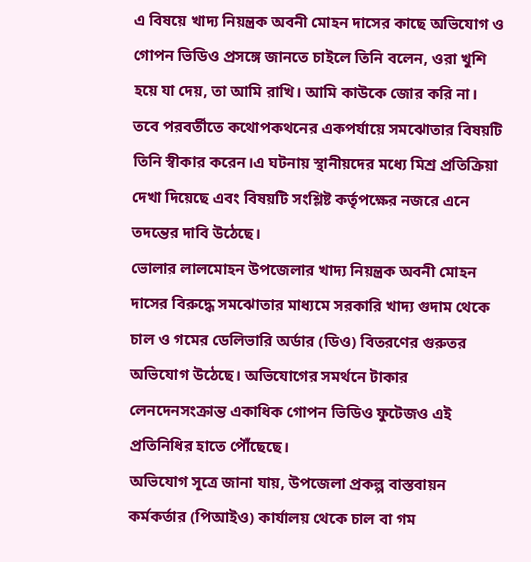এ বিষয়ে খাদ্য নিয়ন্ত্রক অবনী মোহন দাসের কাছে অভিযোগ ও গোপন ভিডিও প্রসঙ্গে জানতে চাইলে তিনি বলেন, ওরা খুশি হয়ে যা দেয়, তা আমি রাখি। আমি কাউকে জোর করি না।
তবে পরবর্তীতে কথোপকথনের একপর্যায়ে সমঝোতার বিষয়টি তিনি স্বীকার করেন।এ ঘটনায় স্থানীয়দের মধ্যে মিশ্র প্রতিক্রিয়া দেখা দিয়েছে এবং বিষয়টি সংশ্লিষ্ট কর্তৃপক্ষের নজরে এনে তদন্তের দাবি উঠেছে।
ভোলার লালমোহন উপজেলার খাদ্য নিয়ন্ত্রক অবনী মোহন দাসের বিরুদ্ধে সমঝোতার মাধ্যমে সরকারি খাদ্য গুদাম থেকে চাল ও গমের ডেলিভারি অর্ডার (ডিও) বিতরণের গুরুতর অভিযোগ উঠেছে। অভিযোগের সমর্থনে টাকার লেনদেনসংক্রান্ত একাধিক গোপন ভিডিও ফুটেজও এই প্রতিনিধির হাতে পৌঁছেছে।
অভিযোগ সূত্রে জানা যায়, উপজেলা প্রকল্প বাস্তবায়ন কর্মকর্তার (পিআইও) কার্যালয় থেকে চাল বা গম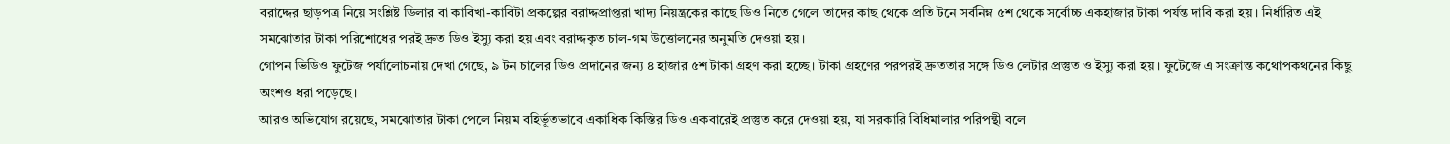বরাদ্দের ছাড়পত্র নিয়ে সংশ্লিষ্ট ডিলার বা কাবিখা-কাবিটা প্রকল্পের বরাদ্দপ্রাপ্তরা খাদ্য নিয়ন্ত্রকের কাছে ডিও নিতে গেলে তাদের কাছ থেকে প্রতি টনে সর্বনিম্ন ৫শ থেকে সর্বোচ্চ একহাজার টাকা পর্যন্ত দাবি করা হয়। নির্ধারিত এই সমঝোতার টাকা পরিশোধের পরই দ্রুত ডিও ইস্যু করা হয় এবং বরাদ্দকৃত চাল-গম উত্তোলনের অনুমতি দেওয়া হয়।
গোপন ভিডিও ফুটেজ পর্যালোচনায় দেখা গেছে, ৯ টন চালের ডিও প্রদানের জন্য ৪ হাজার ৫শ টাকা গ্রহণ করা হচ্ছে। টাকা গ্রহণের পরপরই দ্রুততার সঙ্গে ডিও লেটার প্রস্তুত ও ইস্যু করা হয়। ফুটেজে এ সংক্রান্ত কথোপকথনের কিছু অংশও ধরা পড়েছে।
আরও অভিযোগ রয়েছে, সমঝোতার টাকা পেলে নিয়ম বহির্ভূতভাবে একাধিক কিস্তির ডিও একবারেই প্রস্তুত করে দেওয়া হয়, যা সরকারি বিধিমালার পরিপন্থী বলে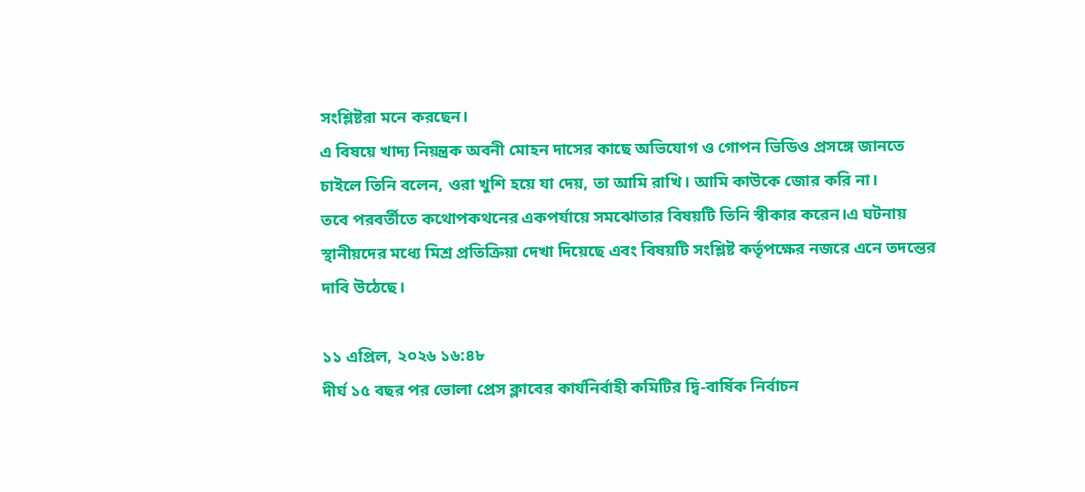সংশ্লিষ্টরা মনে করছেন।
এ বিষয়ে খাদ্য নিয়ন্ত্রক অবনী মোহন দাসের কাছে অভিযোগ ও গোপন ভিডিও প্রসঙ্গে জানতে চাইলে তিনি বলেন, ওরা খুশি হয়ে যা দেয়, তা আমি রাখি। আমি কাউকে জোর করি না।
তবে পরবর্তীতে কথোপকথনের একপর্যায়ে সমঝোতার বিষয়টি তিনি স্বীকার করেন।এ ঘটনায় স্থানীয়দের মধ্যে মিশ্র প্রতিক্রিয়া দেখা দিয়েছে এবং বিষয়টি সংশ্লিষ্ট কর্তৃপক্ষের নজরে এনে তদন্তের দাবি উঠেছে।

১১ এপ্রিল, ২০২৬ ১৬:৪৮
দীর্ঘ ১৫ বছর পর ভোলা প্রেস ক্লাবের কার্যনির্বাহী কমিটির দ্বি-বার্ষিক নির্বাচন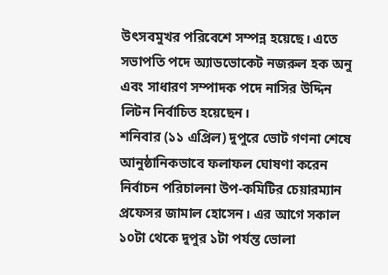উৎসবমুখর পরিবেশে সম্পন্ন হয়েছে। এতে সভাপতি পদে অ্যাডভোকেট নজরুল হক অনু এবং সাধারণ সম্পাদক পদে নাসির উদ্দিন লিটন নির্বাচিত হয়েছেন।
শনিবার (১১ এপ্রিল) দুপুরে ভোট গণনা শেষে আনুষ্ঠানিকভাবে ফলাফল ঘোষণা করেন নির্বাচন পরিচালনা উপ-কমিটির চেয়ারম্যান প্রফেসর জামাল হোসেন। এর আগে সকাল ১০টা থেকে দুপুর ১টা পর্যন্ত ভোলা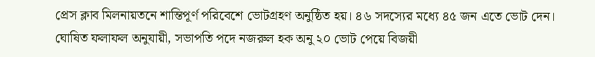প্রেস ক্লাব মিলনায়তনে শান্তিপূর্ণ পরিবেশে ভোটগ্রহণ অনুষ্ঠিত হয়। ৪৬ সদস্যের মধ্যে ৪৫ জন এতে ভোট দেন।
ঘোষিত ফলাফল অনুযায়ী, সভাপতি পদে নজরুল হক অনু ২০ ভোট পেয়ে বিজয়ী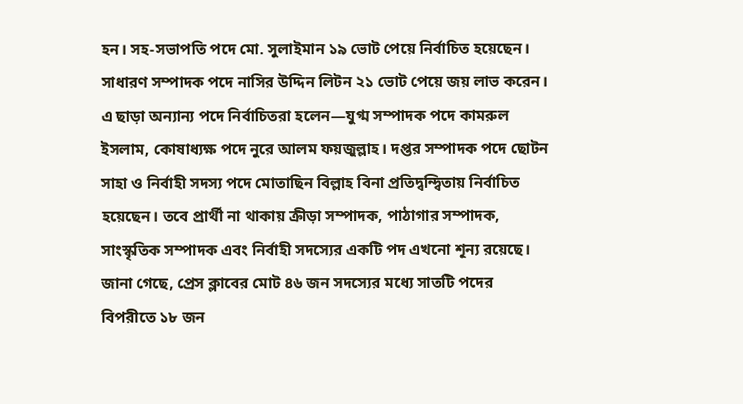হন। সহ-সভাপতি পদে মো. সুলাইমান ১৯ ভোট পেয়ে নির্বাচিত হয়েছেন। সাধারণ সম্পাদক পদে নাসির উদ্দিন লিটন ২১ ভোট পেয়ে জয় লাভ করেন।
এ ছাড়া অন্যান্য পদে নির্বাচিতরা হলেন—যুগ্ম সম্পাদক পদে কামরুল ইসলাম, কোষাধ্যক্ষ পদে নুরে আলম ফয়জুল্লাহ। দপ্তর সম্পাদক পদে ছোটন সাহা ও নির্বাহী সদস্য পদে মোতাছিন বিল্লাহ বিনা প্রতিদ্বন্দ্বিতায় নির্বাচিত হয়েছেন। তবে প্রার্থী না থাকায় ক্রীড়া সম্পাদক, পাঠাগার সম্পাদক, সাংস্কৃতিক সম্পাদক এবং নির্বাহী সদস্যের একটি পদ এখনো শূন্য রয়েছে।
জানা গেছে, প্রেস ক্লাবের মোট ৪৬ জন সদস্যের মধ্যে সাতটি পদের বিপরীতে ১৮ জন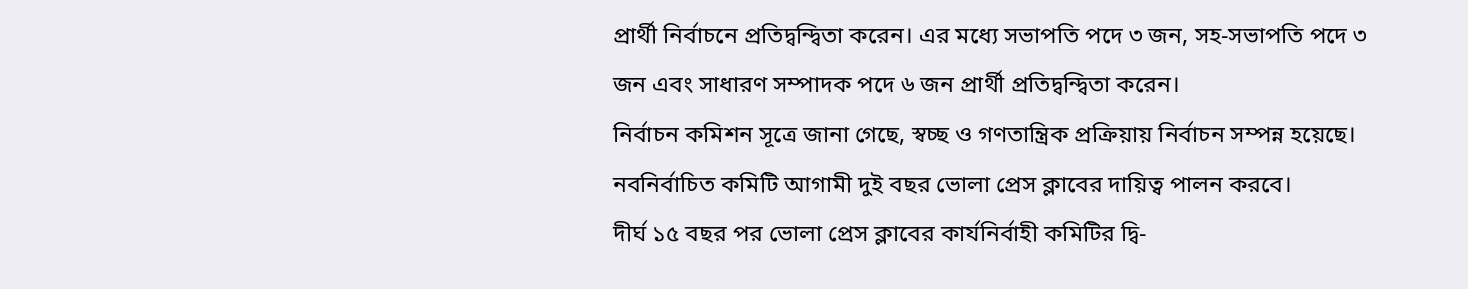প্রার্থী নির্বাচনে প্রতিদ্বন্দ্বিতা করেন। এর মধ্যে সভাপতি পদে ৩ জন, সহ-সভাপতি পদে ৩ জন এবং সাধারণ সম্পাদক পদে ৬ জন প্রার্থী প্রতিদ্বন্দ্বিতা করেন।
নির্বাচন কমিশন সূত্রে জানা গেছে, স্বচ্ছ ও গণতান্ত্রিক প্রক্রিয়ায় নির্বাচন সম্পন্ন হয়েছে। নবনির্বাচিত কমিটি আগামী দুই বছর ভোলা প্রেস ক্লাবের দায়িত্ব পালন করবে।
দীর্ঘ ১৫ বছর পর ভোলা প্রেস ক্লাবের কার্যনির্বাহী কমিটির দ্বি-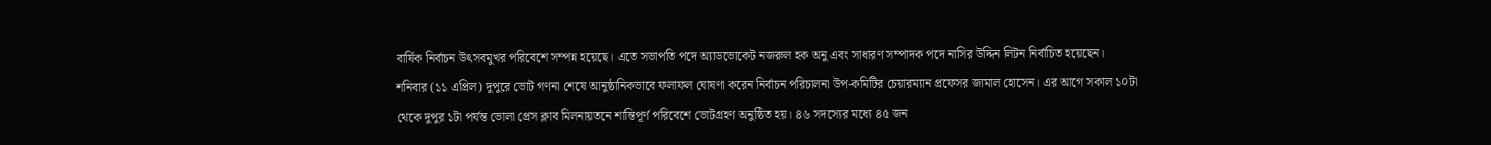বার্ষিক নির্বাচন উৎসবমুখর পরিবেশে সম্পন্ন হয়েছে। এতে সভাপতি পদে অ্যাডভোকেট নজরুল হক অনু এবং সাধারণ সম্পাদক পদে নাসির উদ্দিন লিটন নির্বাচিত হয়েছেন।
শনিবার (১১ এপ্রিল) দুপুরে ভোট গণনা শেষে আনুষ্ঠানিকভাবে ফলাফল ঘোষণা করেন নির্বাচন পরিচালনা উপ-কমিটির চেয়ারম্যান প্রফেসর জামাল হোসেন। এর আগে সকাল ১০টা থেকে দুপুর ১টা পর্যন্ত ভোলা প্রেস ক্লাব মিলনায়তনে শান্তিপূর্ণ পরিবেশে ভোটগ্রহণ অনুষ্ঠিত হয়। ৪৬ সদস্যের মধ্যে ৪৫ জন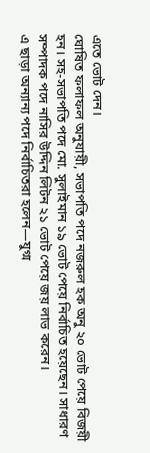এতে ভোট দেন।
ঘোষিত ফলাফল অনুযায়ী, সভাপতি পদে নজরুল হক অনু ২০ ভোট পেয়ে বিজয়ী হন। সহ-সভাপতি পদে মো. সুলাইমান ১৯ ভোট পেয়ে নির্বাচিত হয়েছেন। সাধারণ সম্পাদক পদে নাসির উদ্দিন লিটন ২১ ভোট পেয়ে জয় লাভ করেন।
এ ছাড়া অন্যান্য পদে নির্বাচিতরা হলেন—যুগ্ম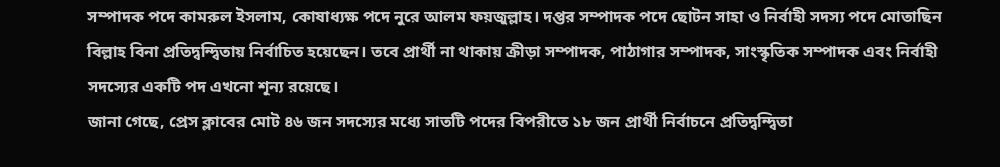সম্পাদক পদে কামরুল ইসলাম, কোষাধ্যক্ষ পদে নুরে আলম ফয়জুল্লাহ। দপ্তর সম্পাদক পদে ছোটন সাহা ও নির্বাহী সদস্য পদে মোতাছিন বিল্লাহ বিনা প্রতিদ্বন্দ্বিতায় নির্বাচিত হয়েছেন। তবে প্রার্থী না থাকায় ক্রীড়া সম্পাদক, পাঠাগার সম্পাদক, সাংস্কৃতিক সম্পাদক এবং নির্বাহী সদস্যের একটি পদ এখনো শূন্য রয়েছে।
জানা গেছে, প্রেস ক্লাবের মোট ৪৬ জন সদস্যের মধ্যে সাতটি পদের বিপরীতে ১৮ জন প্রার্থী নির্বাচনে প্রতিদ্বন্দ্বিতা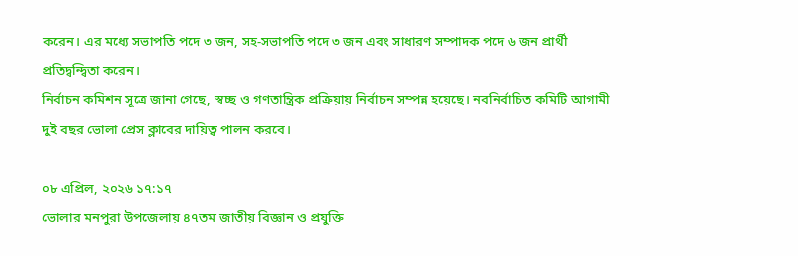করেন। এর মধ্যে সভাপতি পদে ৩ জন, সহ-সভাপতি পদে ৩ জন এবং সাধারণ সম্পাদক পদে ৬ জন প্রার্থী প্রতিদ্বন্দ্বিতা করেন।
নির্বাচন কমিশন সূত্রে জানা গেছে, স্বচ্ছ ও গণতান্ত্রিক প্রক্রিয়ায় নির্বাচন সম্পন্ন হয়েছে। নবনির্বাচিত কমিটি আগামী দুই বছর ভোলা প্রেস ক্লাবের দায়িত্ব পালন করবে।

০৮ এপ্রিল, ২০২৬ ১৭:১৭
ভোলার মনপুরা উপজেলায় ৪৭তম জাতীয় বিজ্ঞান ও প্রযুক্তি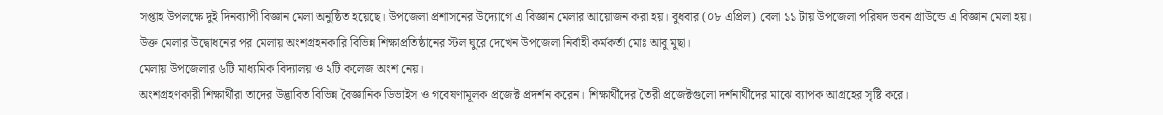সপ্তাহ উপলক্ষে দুই দিনব্যাপী বিজ্ঞান মেলা অনুষ্ঠিত হয়েছে। উপজেলা প্রশাসনের উদ্যোগে এ বিজ্ঞান মেলার আয়োজন করা হয়। বুধবার (০৮ এপ্রিল) বেলা ১১ টায় উপজেলা পরিষদ ভবন গ্রাউন্ডে এ বিজ্ঞান মেলা হয়।
উক্ত মেলার উদ্বোধনের পর মেলায় অংশগ্রহনকারি বিভিন্ন শিক্ষাপ্রতিষ্ঠানের স্টল ঘুরে দেখেন উপজেলা নির্বাহী কর্মকর্তা মোঃ আবু মুছা।
মেলায় উপজেলার ৬টি মাধ্যমিক বিদ্যালয় ও ২টি কলেজ অংশ নেয়।
অংশগ্রহণকারী শিক্ষার্থীরা তাদের উদ্ভাবিত বিভিন্ন বৈজ্ঞানিক ডিভাইস ও গবেষণামূলক প্রজেক্ট প্রদর্শন করেন। শিক্ষার্থীদের তৈরী প্রজেক্টগুলো দর্শনার্থীদের মাঝে ব্যাপক আগ্রহের সৃষ্টি করে।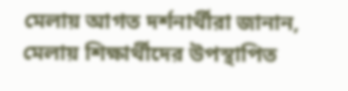মেলায় আগত দর্শনার্থীরা জানান, মেলায় শিক্ষার্থীদের উপস্থাপিত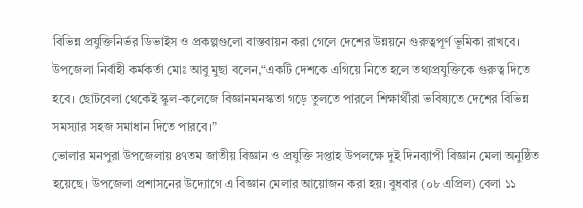বিভিন্ন প্রযুক্তিনির্ভর ডিভাইস ও প্রকল্পগুলো বাস্তবায়ন করা গেলে দেশের উন্নয়নে গুরুত্বপূর্ণ ভূমিকা রাখবে।
উপজেলা নির্বাহী কর্মকর্তা মোঃ আবু মুছা বলেন,“একটি দেশকে এগিয়ে নিতে হলে তথ্যপ্রযুক্তিকে গুরুত্ব দিতে হবে। ছোটবেলা থেকেই স্কুল-কলেজে বিজ্ঞানমনস্কতা গড়ে তুলতে পারলে শিক্ষার্থীরা ভবিষ্যতে দেশের বিভিন্ন সমস্যার সহজ সমাধান দিতে পারবে।”
ভোলার মনপুরা উপজেলায় ৪৭তম জাতীয় বিজ্ঞান ও প্রযুক্তি সপ্তাহ উপলক্ষে দুই দিনব্যাপী বিজ্ঞান মেলা অনুষ্ঠিত হয়েছে। উপজেলা প্রশাসনের উদ্যোগে এ বিজ্ঞান মেলার আয়োজন করা হয়। বুধবার (০৮ এপ্রিল) বেলা ১১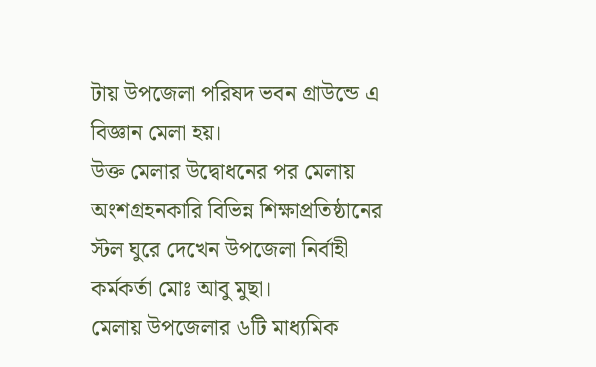টায় উপজেলা পরিষদ ভবন গ্রাউন্ডে এ বিজ্ঞান মেলা হয়।
উক্ত মেলার উদ্বোধনের পর মেলায় অংশগ্রহনকারি বিভিন্ন শিক্ষাপ্রতিষ্ঠানের স্টল ঘুরে দেখেন উপজেলা নির্বাহী কর্মকর্তা মোঃ আবু মুছা।
মেলায় উপজেলার ৬টি মাধ্যমিক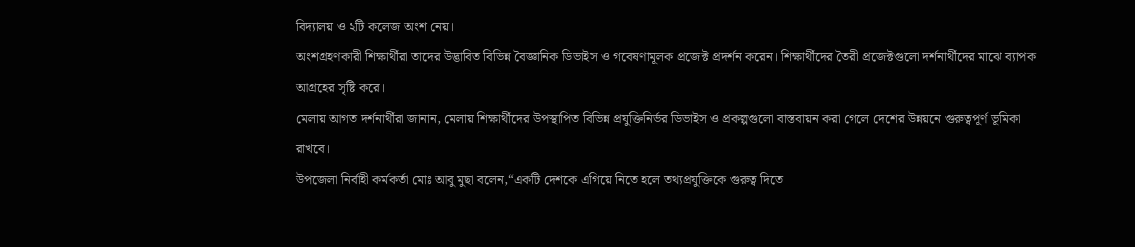বিদ্যালয় ও ২টি কলেজ অংশ নেয়।
অংশগ্রহণকারী শিক্ষার্থীরা তাদের উদ্ভাবিত বিভিন্ন বৈজ্ঞানিক ডিভাইস ও গবেষণামূলক প্রজেক্ট প্রদর্শন করেন। শিক্ষার্থীদের তৈরী প্রজেক্টগুলো দর্শনার্থীদের মাঝে ব্যাপক আগ্রহের সৃষ্টি করে।
মেলায় আগত দর্শনার্থীরা জানান, মেলায় শিক্ষার্থীদের উপস্থাপিত বিভিন্ন প্রযুক্তিনির্ভর ডিভাইস ও প্রকল্পগুলো বাস্তবায়ন করা গেলে দেশের উন্নয়নে গুরুত্বপূর্ণ ভূমিকা রাখবে।
উপজেলা নির্বাহী কর্মকর্তা মোঃ আবু মুছা বলেন,“একটি দেশকে এগিয়ে নিতে হলে তথ্যপ্রযুক্তিকে গুরুত্ব দিতে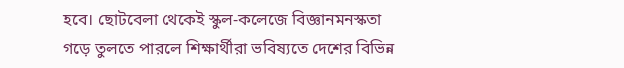হবে। ছোটবেলা থেকেই স্কুল-কলেজে বিজ্ঞানমনস্কতা গড়ে তুলতে পারলে শিক্ষার্থীরা ভবিষ্যতে দেশের বিভিন্ন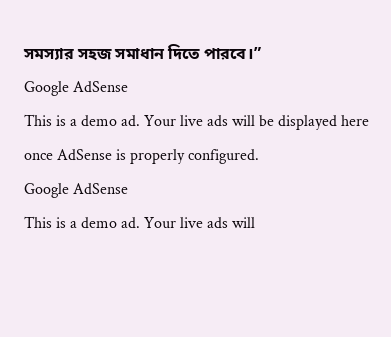সমস্যার সহজ সমাধান দিতে পারবে।”
Google AdSense
This is a demo ad. Your live ads will be displayed here once AdSense is properly configured.
Google AdSense
This is a demo ad. Your live ads will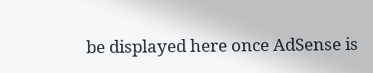be displayed here once AdSense is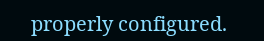properly configured.